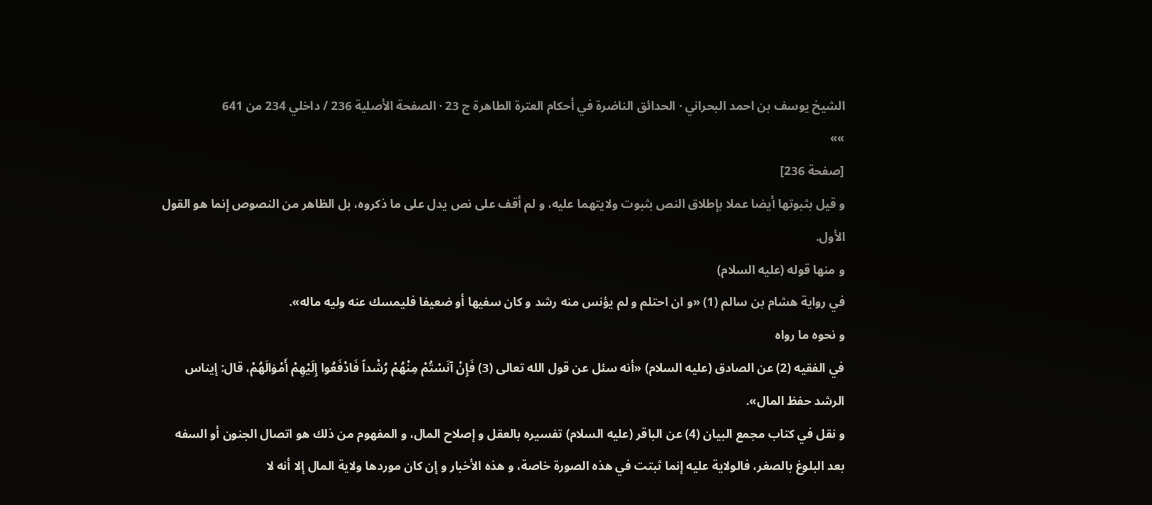الشيخ يوسف بن احمد البحراني · الحدائق الناضرة في أحكام العترة الطاهرة ج 23 · الصفحة الأصلية 236 / داخلي 234 من 641
»»
[صفحة 236]
و قيل بثبوتها أيضا عملا بإطلاق النص بثبوت ولايتهما عليه، و لم أقف على نص يدل على ما ذكروه، بل الظاهر من النصوص إنما هو القول الأول.
و منها قوله (عليه السلام)
في رواية هشام بن سالم (1) «و ان احتلم و لم يؤنس منه رشد و كان سفيها أو ضعيفا فليمسك عنه وليه ماله».
و نحوه ما رواه
في الفقيه (2) عن الصادق (عليه السلام) «أنه سئل عن قول الله تعالى (3) فَإِنْ آنَسْتُمْ مِنْهُمْ رُشْداً فَادْفَعُوا إِلَيْهِمْ أَمْوٰالَهُمْ، قال: إيناس الرشد حفظ المال».
و نقل في كتاب مجمع البيان (4) عن الباقر (عليه السلام) تفسيره بالعقل و إصلاح المال، و المفهوم من ذلك هو اتصال الجنون أو السفه بعد البلوغ بالصغر، فالولاية عليه إنما ثبتت في هذه الصورة خاصة، و هذه الأخبار و إن كان موردها ولاية المال إلا أنه لا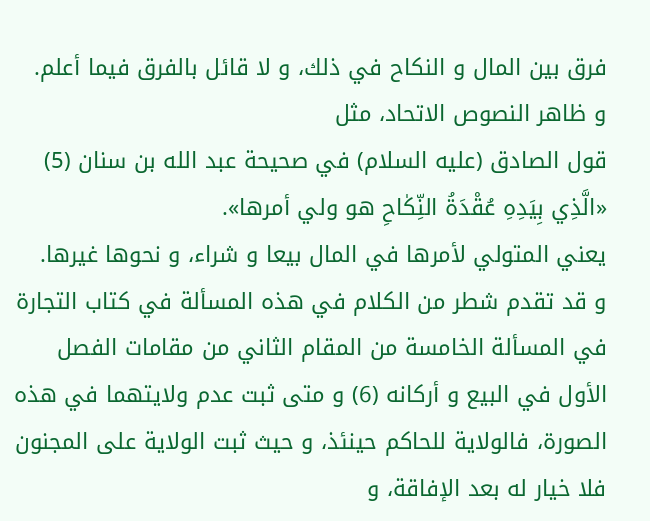فرق بين المال و النكاح في ذلك، و لا قائل بالفرق فيما أعلم.
و ظاهر النصوص الاتحاد، مثل
قول الصادق (عليه السلام) في صحيحة عبد الله بن سنان (5) «الَّذِي بِيَدِهِ عُقْدَةُ النِّكٰاحِ هو ولي أمرها».
يعني المتولي لأمرها في المال بيعا و شراء، و نحوها غيرها.
و قد تقدم شطر من الكلام في هذه المسألة في كتاب التجارة في المسألة الخامسة من المقام الثاني من مقامات الفصل الأول في البيع و أركانه (6) و متى ثبت عدم ولايتهما في هذه الصورة، فالولاية للحاكم حينئذ، و حيث ثبت الولاية على المجنون فلا خيار له بعد الإفاقة، و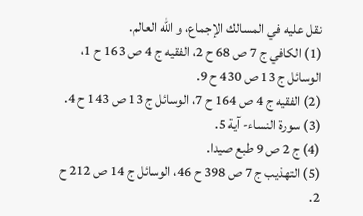نقل عليه في المسالك الإجماع، و الله العالم.
(1) الكافي ج 7 ص 68 ح 2، الفقيه ج 4 ص 163 ح 1، الوسائل ج 13 ص 430 ح 9.
(2) الفقيه ج 4 ص 164 ح 7، الوسائل ج 13 ص 143 ح 4.
(3) سورة النساء- آية 5.
(4) ج 2 ص 9 طبع صيدا.
(5) التهذيب ج 7 ص 398 ح 46، الوسائل ج 14 ص 212 ح 2.